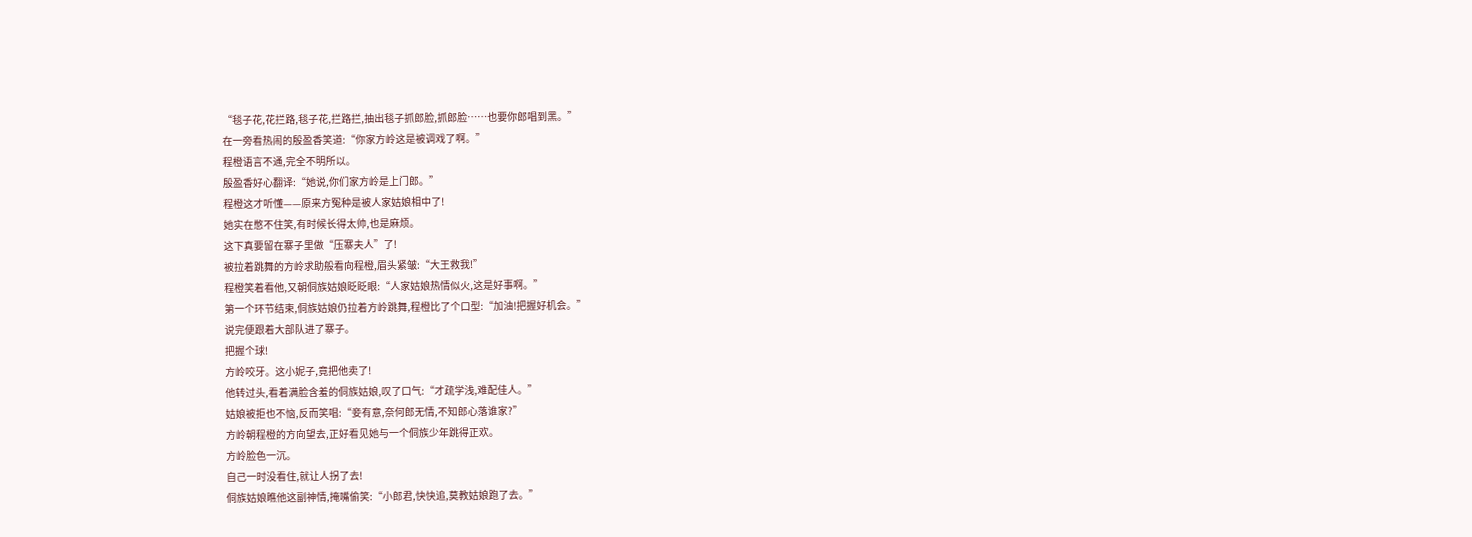“毯子花,花拦路,毯子花,拦路拦,抽出毯子抓郎脸,抓郎脸……也要你郎唱到黑。”
在一旁看热闹的殷盈香笑道:“你家方岭这是被调戏了啊。”
程橙语言不通,完全不明所以。
殷盈香好心翻译:“她说,你们家方岭是上门郎。”
程橙这才听懂——原来方冤种是被人家姑娘相中了!
她实在憋不住笑,有时候长得太帅,也是麻烦。
这下真要留在寨子里做“压寨夫人”了!
被拉着跳舞的方岭求助般看向程橙,眉头紧皱:“大王救我!”
程橙笑着看他,又朝侗族姑娘眨眨眼:“人家姑娘热情似火,这是好事啊。”
第一个环节结束,侗族姑娘仍拉着方岭跳舞,程橙比了个口型:“加油!把握好机会。”
说完便跟着大部队进了寨子。
把握个球!
方岭咬牙。这小妮子,竟把他卖了!
他转过头,看着满脸含羞的侗族姑娘,叹了口气:“才疏学浅,难配佳人。”
姑娘被拒也不恼,反而笑唱:“妾有意,奈何郎无情,不知郎心落谁家?”
方岭朝程橙的方向望去,正好看见她与一个侗族少年跳得正欢。
方岭脸色一沉。
自己一时没看住,就让人拐了去!
侗族姑娘瞧他这副神情,掩嘴偷笑:“小郎君,快快追,莫教姑娘跑了去。”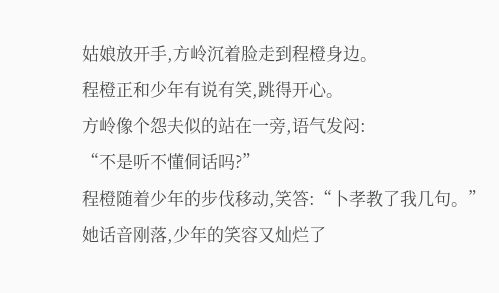姑娘放开手,方岭沉着脸走到程橙身边。
程橙正和少年有说有笑,跳得开心。
方岭像个怨夫似的站在一旁,语气发闷:
“不是听不懂侗话吗?”
程橙随着少年的步伐移动,笑答:“卜孝教了我几句。”
她话音刚落,少年的笑容又灿烂了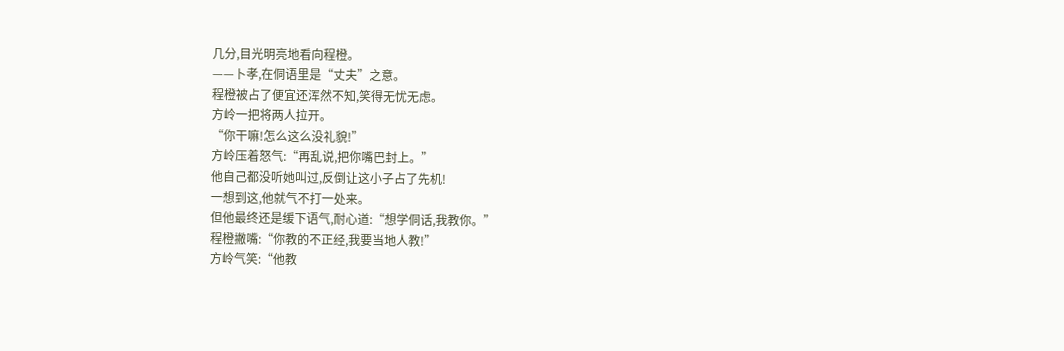几分,目光明亮地看向程橙。
——卜孝,在侗语里是“丈夫”之意。
程橙被占了便宜还浑然不知,笑得无忧无虑。
方岭一把将两人拉开。
“你干嘛!怎么这么没礼貌!”
方岭压着怒气:“再乱说,把你嘴巴封上。”
他自己都没听她叫过,反倒让这小子占了先机!
一想到这,他就气不打一处来。
但他最终还是缓下语气,耐心道:“想学侗话,我教你。”
程橙撇嘴:“你教的不正经,我要当地人教!”
方岭气笑:“他教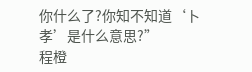你什么了?你知不知道‘卜孝’是什么意思?”
程橙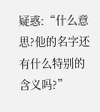疑惑:“什么意思?他的名字还有什么特别的含义吗?”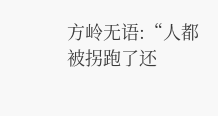方岭无语:“人都被拐跑了还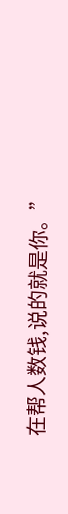在帮人数钱,说的就是你。”